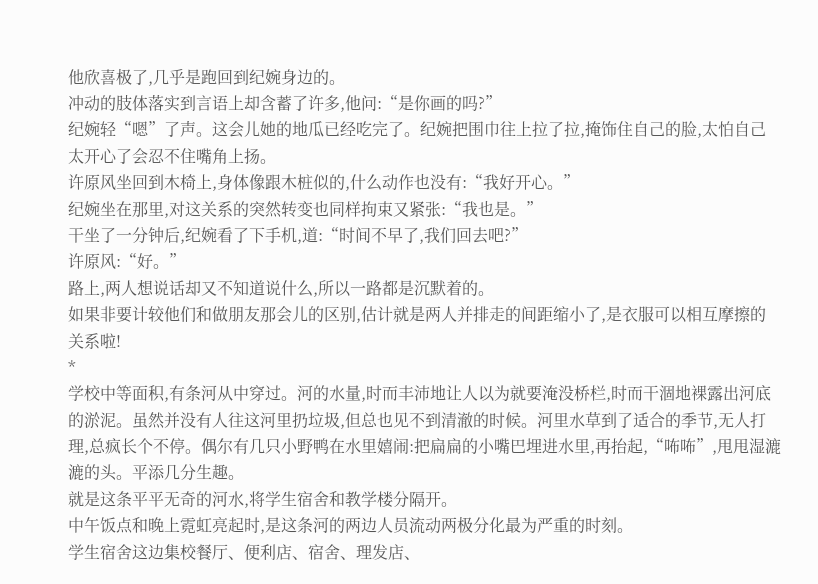他欣喜极了,几乎是跑回到纪婉身边的。
冲动的肢体落实到言语上却含蓄了许多,他问:“是你画的吗?”
纪婉轻“嗯”了声。这会儿她的地瓜已经吃完了。纪婉把围巾往上拉了拉,掩饰住自己的脸,太怕自己太开心了会忍不住嘴角上扬。
许原风坐回到木椅上,身体像跟木桩似的,什么动作也没有:“我好开心。”
纪婉坐在那里,对这关系的突然转变也同样拘束又紧张:“我也是。”
干坐了一分钟后,纪婉看了下手机,道:“时间不早了,我们回去吧?”
许原风:“好。”
路上,两人想说话却又不知道说什么,所以一路都是沉默着的。
如果非要计较他们和做朋友那会儿的区别,估计就是两人并排走的间距缩小了,是衣服可以相互摩擦的关系啦!
*
学校中等面积,有条河从中穿过。河的水量,时而丰沛地让人以为就要淹没桥栏,时而干涸地裸露出河底的淤泥。虽然并没有人往这河里扔垃圾,但总也见不到清澈的时候。河里水草到了适合的季节,无人打理,总疯长个不停。偶尔有几只小野鸭在水里嬉闹:把扁扁的小嘴巴埋进水里,再抬起,“咘咘”,甩甩湿漉漉的头。平添几分生趣。
就是这条平平无奇的河水,将学生宿舍和教学楼分隔开。
中午饭点和晚上霓虹亮起时,是这条河的两边人员流动两极分化最为严重的时刻。
学生宿舍这边集校餐厅、便利店、宿舍、理发店、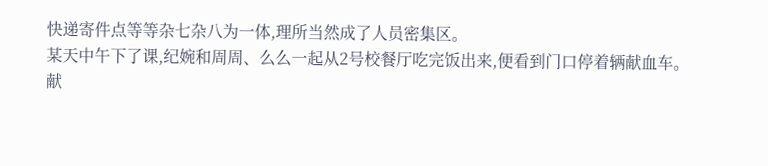快递寄件点等等杂七杂八为一体,理所当然成了人员密集区。
某天中午下了课,纪婉和周周、么么一起从2号校餐厅吃完饭出来,便看到门口停着辆献血车。
献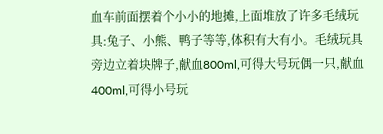血车前面摆着个小小的地摊,上面堆放了许多毛绒玩具:兔子、小熊、鸭子等等,体积有大有小。毛绒玩具旁边立着块牌子,献血800ml,可得大号玩偶一只,献血400ml,可得小号玩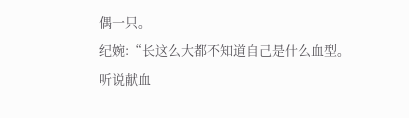偶一只。
纪婉:“长这么大都不知道自己是什么血型。听说献血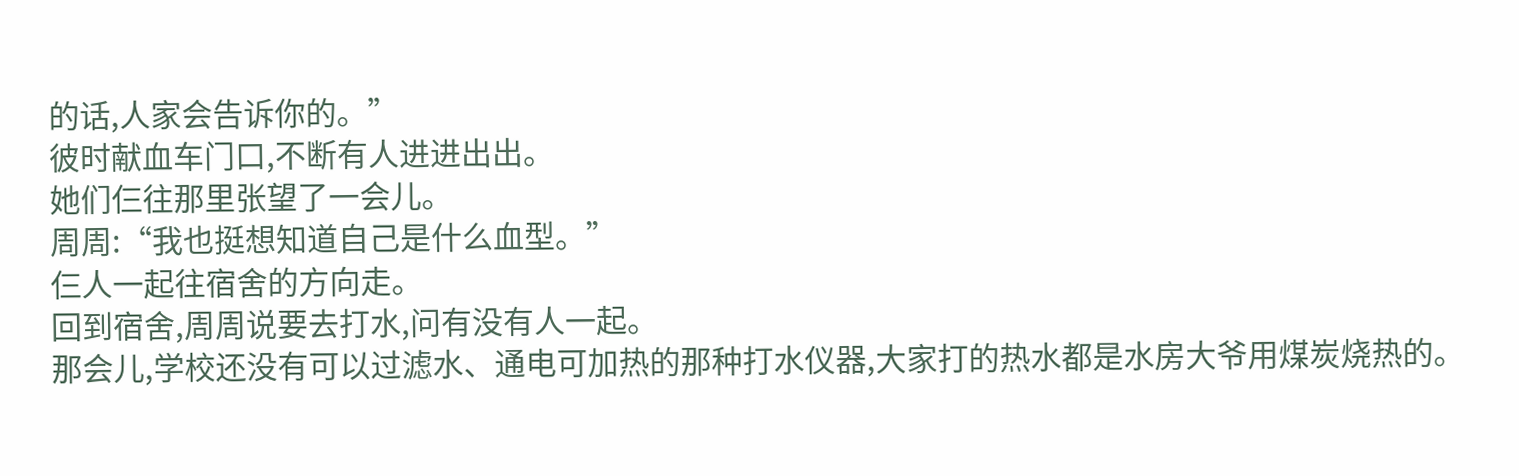的话,人家会告诉你的。”
彼时献血车门口,不断有人进进出出。
她们仨往那里张望了一会儿。
周周:“我也挺想知道自己是什么血型。”
仨人一起往宿舍的方向走。
回到宿舍,周周说要去打水,问有没有人一起。
那会儿,学校还没有可以过滤水、通电可加热的那种打水仪器,大家打的热水都是水房大爷用煤炭烧热的。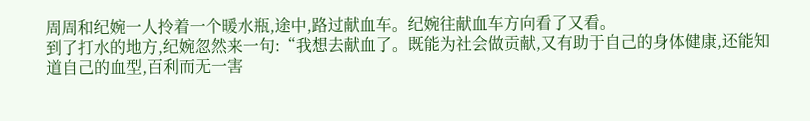周周和纪婉一人拎着一个暖水瓶,途中,路过献血车。纪婉往献血车方向看了又看。
到了打水的地方,纪婉忽然来一句:“我想去献血了。既能为社会做贡献,又有助于自己的身体健康,还能知道自己的血型,百利而无一害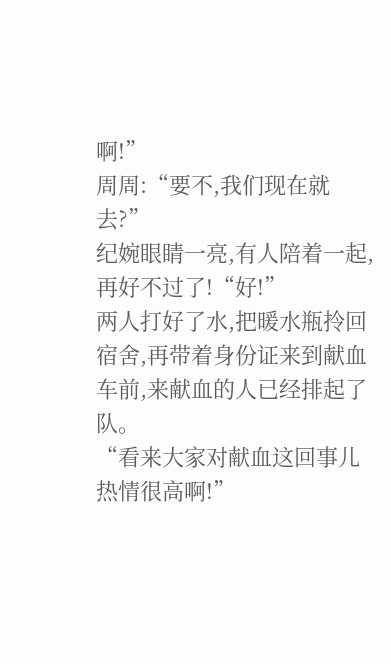啊!”
周周:“要不,我们现在就去?”
纪婉眼睛一亮,有人陪着一起,再好不过了!“好!”
两人打好了水,把暖水瓶拎回宿舍,再带着身份证来到献血车前,来献血的人已经排起了队。
“看来大家对献血这回事儿热情很高啊!”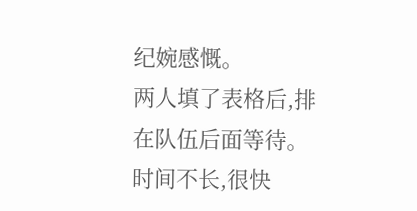纪婉感慨。
两人填了表格后,排在队伍后面等待。
时间不长,很快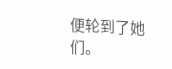便轮到了她们。